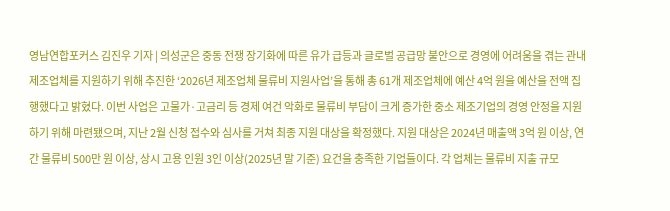영남연합포커스 김진우 기자 | 의성군은 중동 전쟁 장기화에 따른 유가 급등과 글로벌 공급망 불안으로 경영에 어려움을 겪는 관내 제조업체를 지원하기 위해 추진한 ‘2026년 제조업체 물류비 지원사업’을 통해 총 61개 제조업체에 예산 4억 원을 예산을 전액 집행했다고 밝혔다. 이번 사업은 고물가·고금리 등 경제 여건 악화로 물류비 부담이 크게 증가한 중소 제조기업의 경영 안정을 지원하기 위해 마련됐으며, 지난 2월 신청 접수와 심사를 거쳐 최종 지원 대상을 확정했다. 지원 대상은 2024년 매출액 3억 원 이상, 연간 물류비 500만 원 이상, 상시 고용 인원 3인 이상(2025년 말 기준) 요건을 충족한 기업들이다. 각 업체는 물류비 지출 규모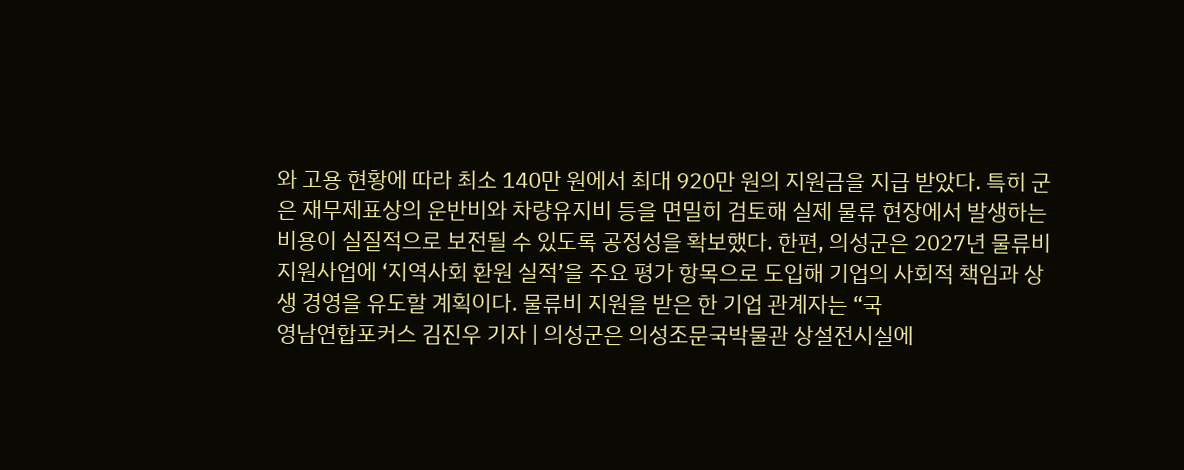와 고용 현황에 따라 최소 140만 원에서 최대 920만 원의 지원금을 지급 받았다. 특히 군은 재무제표상의 운반비와 차량유지비 등을 면밀히 검토해 실제 물류 현장에서 발생하는 비용이 실질적으로 보전될 수 있도록 공정성을 확보했다. 한편, 의성군은 2027년 물류비 지원사업에 ‘지역사회 환원 실적’을 주요 평가 항목으로 도입해 기업의 사회적 책임과 상생 경영을 유도할 계획이다. 물류비 지원을 받은 한 기업 관계자는 “국
영남연합포커스 김진우 기자 | 의성군은 의성조문국박물관 상설전시실에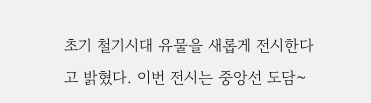초기 철기시대 유물을 새롭게 전시한다고 밝혔다. 이번 전시는 중앙선 도담~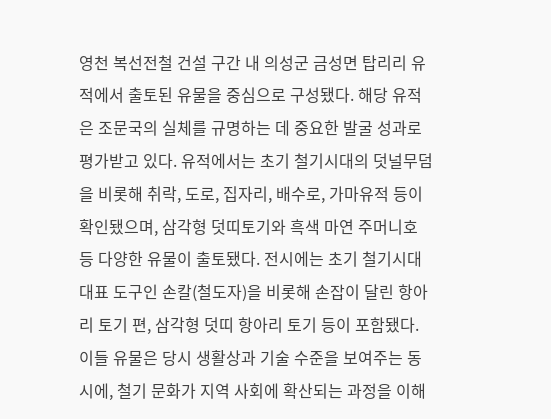영천 복선전철 건설 구간 내 의성군 금성면 탑리리 유적에서 출토된 유물을 중심으로 구성됐다. 해당 유적은 조문국의 실체를 규명하는 데 중요한 발굴 성과로 평가받고 있다. 유적에서는 초기 철기시대의 덧널무덤을 비롯해 취락, 도로, 집자리, 배수로, 가마유적 등이 확인됐으며, 삼각형 덧띠토기와 흑색 마연 주머니호 등 다양한 유물이 출토됐다. 전시에는 초기 철기시대 대표 도구인 손칼(철도자)을 비롯해 손잡이 달린 항아리 토기 편, 삼각형 덧띠 항아리 토기 등이 포함됐다. 이들 유물은 당시 생활상과 기술 수준을 보여주는 동시에, 철기 문화가 지역 사회에 확산되는 과정을 이해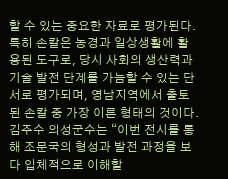할 수 있는 중요한 자료로 평가된다. 특히 손칼은 농경과 일상생활에 활용된 도구로, 당시 사회의 생산력과 기술 발전 단계를 가늠할 수 있는 단서로 평가되며, 영남지역에서 출토된 손칼 중 가장 이른 형태의 것이다. 김주수 의성군수는 “이번 전시를 통해 조문국의 형성과 발전 과정을 보다 입체적으로 이해할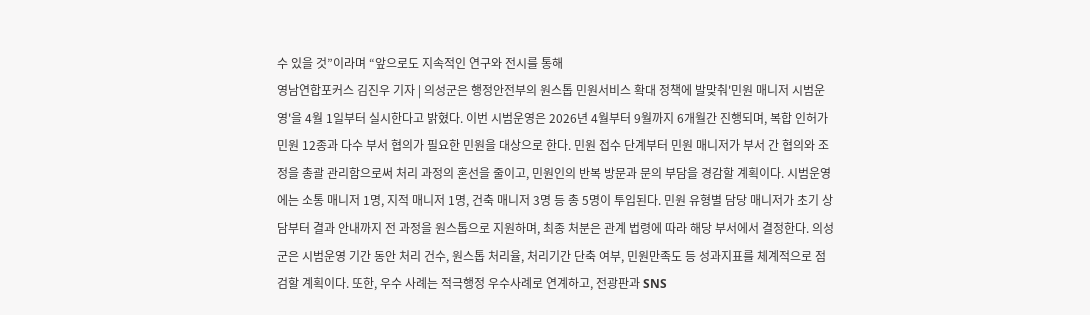수 있을 것”이라며 “앞으로도 지속적인 연구와 전시를 통해
영남연합포커스 김진우 기자 | 의성군은 행정안전부의 원스톱 민원서비스 확대 정책에 발맞춰'민원 매니저 시범운영'을 4월 1일부터 실시한다고 밝혔다. 이번 시범운영은 2026년 4월부터 9월까지 6개월간 진행되며, 복합 인허가 민원 12종과 다수 부서 협의가 필요한 민원을 대상으로 한다. 민원 접수 단계부터 민원 매니저가 부서 간 협의와 조정을 총괄 관리함으로써 처리 과정의 혼선을 줄이고, 민원인의 반복 방문과 문의 부담을 경감할 계획이다. 시범운영에는 소통 매니저 1명, 지적 매니저 1명, 건축 매니저 3명 등 총 5명이 투입된다. 민원 유형별 담당 매니저가 초기 상담부터 결과 안내까지 전 과정을 원스톱으로 지원하며, 최종 처분은 관계 법령에 따라 해당 부서에서 결정한다. 의성군은 시범운영 기간 동안 처리 건수, 원스톱 처리율, 처리기간 단축 여부, 민원만족도 등 성과지표를 체계적으로 점검할 계획이다. 또한, 우수 사례는 적극행정 우수사례로 연계하고, 전광판과 SNS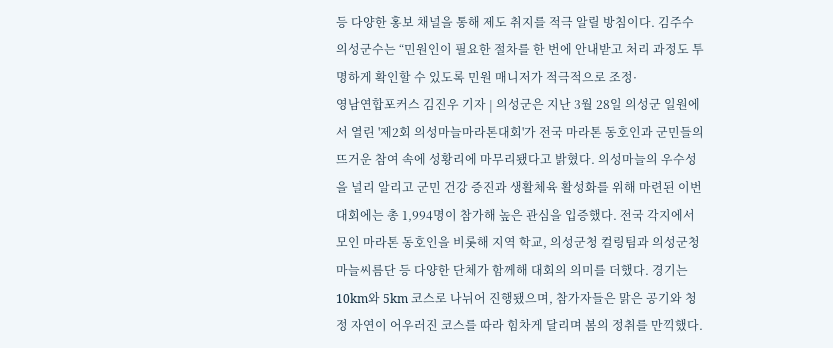등 다양한 홍보 채널을 통해 제도 취지를 적극 알릴 방침이다. 김주수 의성군수는 “민원인이 필요한 절차를 한 번에 안내받고 처리 과정도 투명하게 확인할 수 있도록 민원 매니저가 적극적으로 조정·
영남연합포커스 김진우 기자 | 의성군은 지난 3월 28일 의성군 일원에서 열린 '제2회 의성마늘마라톤대회'가 전국 마라톤 동호인과 군민들의 뜨거운 참여 속에 성황리에 마무리됐다고 밝혔다. 의성마늘의 우수성을 널리 알리고 군민 건강 증진과 생활체육 활성화를 위해 마련된 이번 대회에는 총 1,994명이 참가해 높은 관심을 입증했다. 전국 각지에서 모인 마라톤 동호인을 비롯해 지역 학교, 의성군청 컬링팀과 의성군청 마늘씨름단 등 다양한 단체가 함께해 대회의 의미를 더했다. 경기는 10km와 5km 코스로 나뉘어 진행됐으며, 참가자들은 맑은 공기와 청정 자연이 어우러진 코스를 따라 힘차게 달리며 봄의 정취를 만끽했다.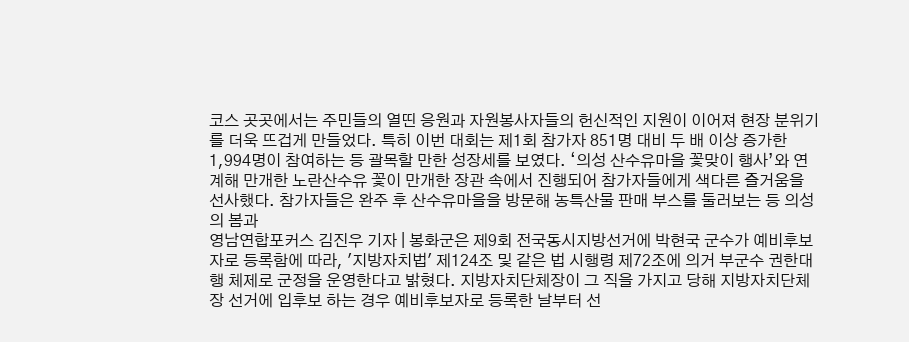코스 곳곳에서는 주민들의 열띤 응원과 자원봉사자들의 헌신적인 지원이 이어져 현장 분위기를 더욱 뜨겁게 만들었다. 특히 이번 대회는 제1회 참가자 851명 대비 두 배 이상 증가한 1,994명이 참여하는 등 괄목할 만한 성장세를 보였다. ‘의성 산수유마을 꽃맞이 행사’와 연계해 만개한 노란산수유 꽃이 만개한 장관 속에서 진행되어 참가자들에게 색다른 즐거움을 선사했다. 참가자들은 완주 후 산수유마을을 방문해 농특산물 판매 부스를 둘러보는 등 의성의 봄과
영남연합포커스 김진우 기자 | 봉화군은 제9회 전국동시지방선거에 박현국 군수가 예비후보자로 등록함에 따라, '지방자치법' 제124조 및 같은 법 시행령 제72조에 의거 부군수 권한대행 체제로 군정을 운영한다고 밝혔다. 지방자치단체장이 그 직을 가지고 당해 지방자치단체장 선거에 입후보 하는 경우 예비후보자로 등록한 날부터 선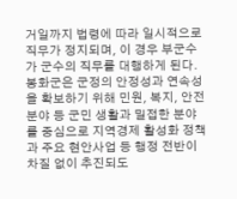거일까지 법령에 따라 일시적으로 직무가 정지되며, 이 경우 부군수가 군수의 직무를 대행하게 된다. 봉화군은 군정의 안정성과 연속성을 확보하기 위해 민원, 복지, 안전 분야 등 군민 생활과 밀접한 분야를 중심으로 지역경제 활성화 정책과 주요 현안사업 등 행정 전반이 차질 없이 추진되도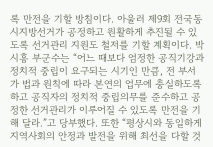록 만전을 기할 방침이다. 아울러 제9회 전국동시지방선거가 공정하고 원활하게 추진될 수 있도록 선거관리 지원도 철저를 기할 계획이다. 박시홍 부군수는 “어느 때보다 엄정한 공직기강과 정치적 중립이 요구되는 시기인 만큼, 전 부서가 법과 원칙에 따라 본연의 업무에 충실하도록 하고 공직자의 정치적 중립의무를 준수하고 공정한 선거관리가 이루어질 수 있도록 만전을 기해 달라.”고 당부했다. 또한 “평상시와 동일하게 지역사회의 안정과 발전을 위해 최선을 다할 것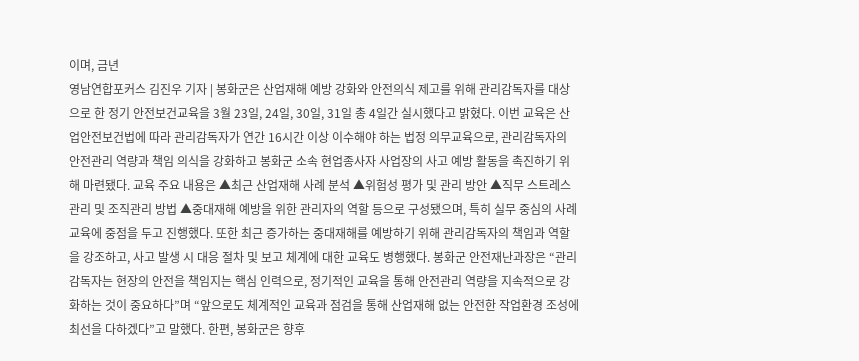이며, 금년
영남연합포커스 김진우 기자 | 봉화군은 산업재해 예방 강화와 안전의식 제고를 위해 관리감독자를 대상으로 한 정기 안전보건교육을 3월 23일, 24일, 30일, 31일 총 4일간 실시했다고 밝혔다. 이번 교육은 산업안전보건법에 따라 관리감독자가 연간 16시간 이상 이수해야 하는 법정 의무교육으로, 관리감독자의 안전관리 역량과 책임 의식을 강화하고 봉화군 소속 현업종사자 사업장의 사고 예방 활동을 촉진하기 위해 마련됐다. 교육 주요 내용은 ▲최근 산업재해 사례 분석 ▲위험성 평가 및 관리 방안 ▲직무 스트레스 관리 및 조직관리 방법 ▲중대재해 예방을 위한 관리자의 역할 등으로 구성됐으며, 특히 실무 중심의 사례 교육에 중점을 두고 진행했다. 또한 최근 증가하는 중대재해를 예방하기 위해 관리감독자의 책임과 역할을 강조하고, 사고 발생 시 대응 절차 및 보고 체계에 대한 교육도 병행했다. 봉화군 안전재난과장은 “관리감독자는 현장의 안전을 책임지는 핵심 인력으로, 정기적인 교육을 통해 안전관리 역량을 지속적으로 강화하는 것이 중요하다”며 “앞으로도 체계적인 교육과 점검을 통해 산업재해 없는 안전한 작업환경 조성에 최선을 다하겠다”고 말했다. 한편, 봉화군은 향후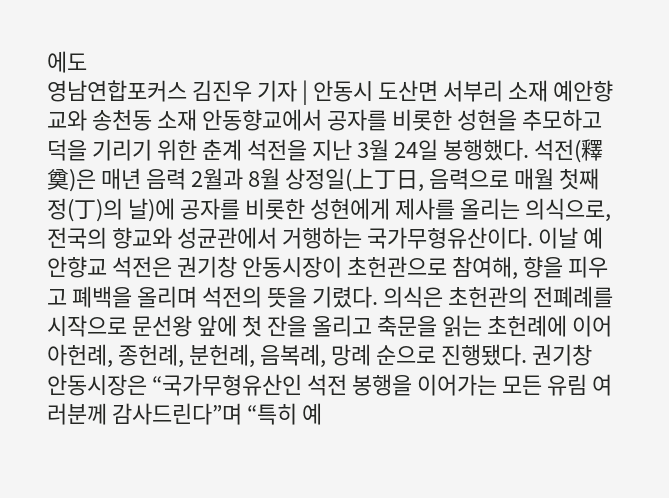에도
영남연합포커스 김진우 기자 | 안동시 도산면 서부리 소재 예안향교와 송천동 소재 안동향교에서 공자를 비롯한 성현을 추모하고 덕을 기리기 위한 춘계 석전을 지난 3월 24일 봉행했다. 석전(釋奠)은 매년 음력 2월과 8월 상정일(上丁日, 음력으로 매월 첫째 정(丁)의 날)에 공자를 비롯한 성현에게 제사를 올리는 의식으로, 전국의 향교와 성균관에서 거행하는 국가무형유산이다. 이날 예안향교 석전은 권기창 안동시장이 초헌관으로 참여해, 향을 피우고 폐백을 올리며 석전의 뜻을 기렸다. 의식은 초헌관의 전폐례를 시작으로 문선왕 앞에 첫 잔을 올리고 축문을 읽는 초헌례에 이어 아헌례, 종헌례, 분헌례, 음복례, 망례 순으로 진행됐다. 권기창 안동시장은 “국가무형유산인 석전 봉행을 이어가는 모든 유림 여러분께 감사드린다”며 “특히 예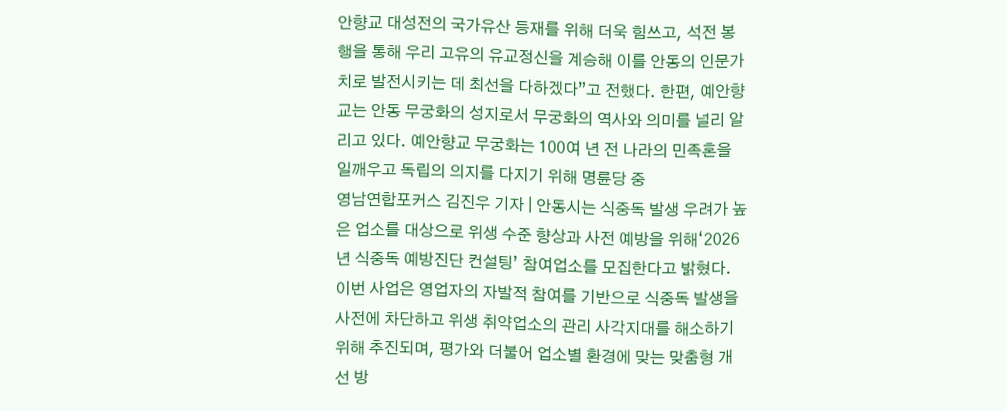안향교 대성전의 국가유산 등재를 위해 더욱 힘쓰고, 석전 봉행을 통해 우리 고유의 유교정신을 계승해 이를 안동의 인문가치로 발전시키는 데 최선을 다하겠다”고 전했다. 한편, 예안향교는 안동 무궁화의 성지로서 무궁화의 역사와 의미를 널리 알리고 있다. 예안향교 무궁화는 100여 년 전 나라의 민족혼을 일깨우고 독립의 의지를 다지기 위해 명륜당 중
영남연합포커스 김진우 기자 | 안동시는 식중독 발생 우려가 높은 업소를 대상으로 위생 수준 향상과 사전 예방을 위해‘2026년 식중독 예방진단 컨설팅’ 참여업소를 모집한다고 밝혔다. 이번 사업은 영업자의 자발적 참여를 기반으로 식중독 발생을 사전에 차단하고 위생 취약업소의 관리 사각지대를 해소하기 위해 추진되며, 평가와 더불어 업소별 환경에 맞는 맞춤형 개선 방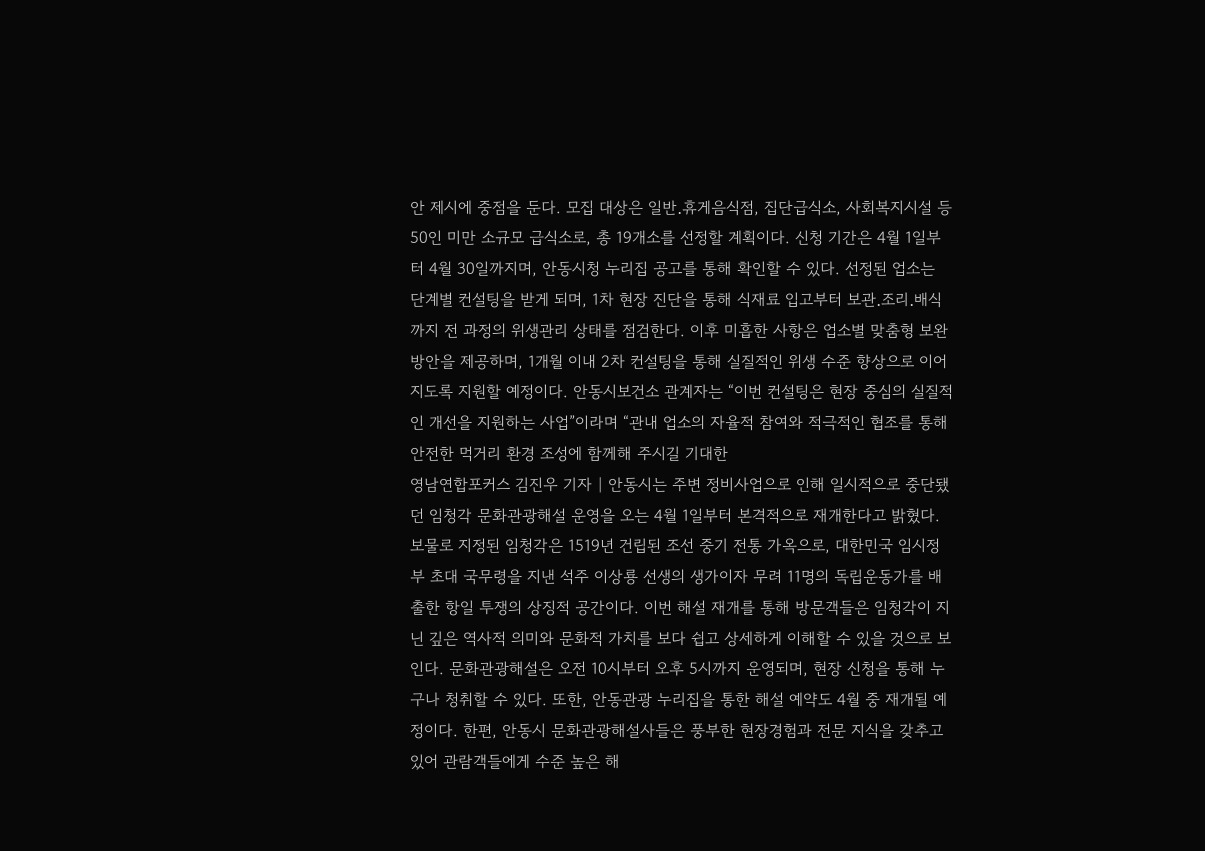안 제시에 중점을 둔다. 모집 대상은 일반․휴게음식점, 집단급식소, 사회복지시설 등 50인 미만 소규모 급식소로, 총 19개소를 선정할 계획이다. 신청 기간은 4월 1일부터 4월 30일까지며, 안동시청 누리집 공고를 통해 확인할 수 있다. 선정된 업소는 단계별 컨설팅을 받게 되며, 1차 현장 진단을 통해 식재료 입고부터 보관․조리․배식까지 전 과정의 위생관리 상태를 점검한다. 이후 미흡한 사항은 업소별 맞춤형 보완 방안을 제공하며, 1개월 이내 2차 컨설팅을 통해 실질적인 위생 수준 향상으로 이어지도록 지원할 예정이다. 안동시보건소 관계자는 “이번 컨설팅은 현장 중심의 실질적인 개선을 지원하는 사업”이라며 “관내 업소의 자율적 참여와 적극적인 협조를 통해 안전한 먹거리 환경 조성에 함께해 주시길 기대한
영남연합포커스 김진우 기자 | 안동시는 주변 정비사업으로 인해 일시적으로 중단됐던 임청각 문화관광해설 운영을 오는 4월 1일부터 본격적으로 재개한다고 밝혔다. 보물로 지정된 임청각은 1519년 건립된 조선 중기 전통 가옥으로, 대한민국 임시정부 초대 국무령을 지낸 석주 이상룡 선생의 생가이자 무려 11명의 독립운동가를 배출한 항일 투쟁의 상징적 공간이다. 이번 해설 재개를 통해 방문객들은 임청각이 지닌 깊은 역사적 의미와 문화적 가치를 보다 쉽고 상세하게 이해할 수 있을 것으로 보인다. 문화관광해설은 오전 10시부터 오후 5시까지 운영되며, 현장 신청을 통해 누구나 청취할 수 있다. 또한, 안동관광 누리집을 통한 해설 예약도 4월 중 재개될 예정이다. 한편, 안동시 문화관광해설사들은 풍부한 현장경험과 전문 지식을 갖추고 있어 관람객들에게 수준 높은 해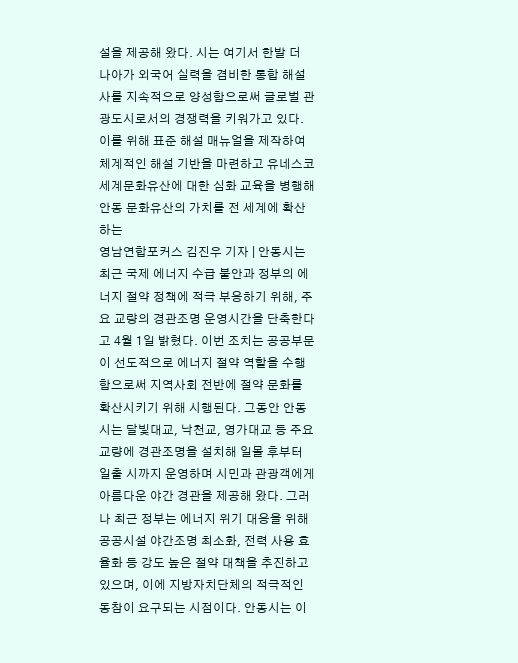설을 제공해 왔다. 시는 여기서 한발 더 나아가 외국어 실력을 겸비한 통합 해설사를 지속적으로 양성함으로써 글로벌 관광도시로서의 경쟁력을 키워가고 있다. 이를 위해 표준 해설 매뉴얼을 제작하여 체계적인 해설 기반을 마련하고 유네스코 세계문화유산에 대한 심화 교육을 병행해 안동 문화유산의 가치를 전 세계에 확산하는
영남연합포커스 김진우 기자 | 안동시는 최근 국제 에너지 수급 불안과 정부의 에너지 절약 정책에 적극 부응하기 위해, 주요 교량의 경관조명 운영시간을 단축한다고 4월 1일 밝혔다. 이번 조치는 공공부문이 선도적으로 에너지 절약 역할을 수행함으로써 지역사회 전반에 절약 문화를 확산시키기 위해 시행된다. 그동안 안동시는 달빛대교, 낙천교, 영가대교 등 주요 교량에 경관조명을 설치해 일몰 후부터 일출 시까지 운영하며 시민과 관광객에게 아름다운 야간 경관을 제공해 왔다. 그러나 최근 정부는 에너지 위기 대응을 위해 공공시설 야간조명 최소화, 전력 사용 효율화 등 강도 높은 절약 대책을 추진하고 있으며, 이에 지방자치단체의 적극적인 동참이 요구되는 시점이다. 안동시는 이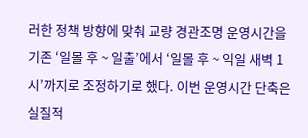러한 정책 방향에 맞춰 교량 경관조명 운영시간을 기존 ‘일몰 후 ~ 일출’에서 ‘일몰 후 ~ 익일 새벽 1시’까지로 조정하기로 했다. 이번 운영시간 단축은 실질적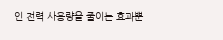인 전력 사용량을 줄이는 효과뿐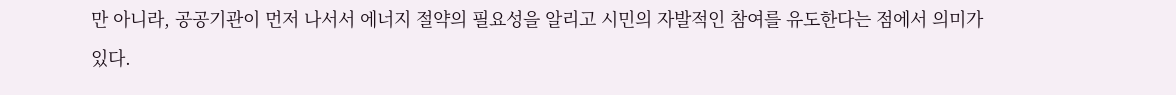만 아니라, 공공기관이 먼저 나서서 에너지 절약의 필요성을 알리고 시민의 자발적인 참여를 유도한다는 점에서 의미가 있다.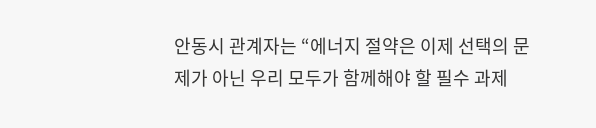안동시 관계자는 “에너지 절약은 이제 선택의 문제가 아닌 우리 모두가 함께해야 할 필수 과제